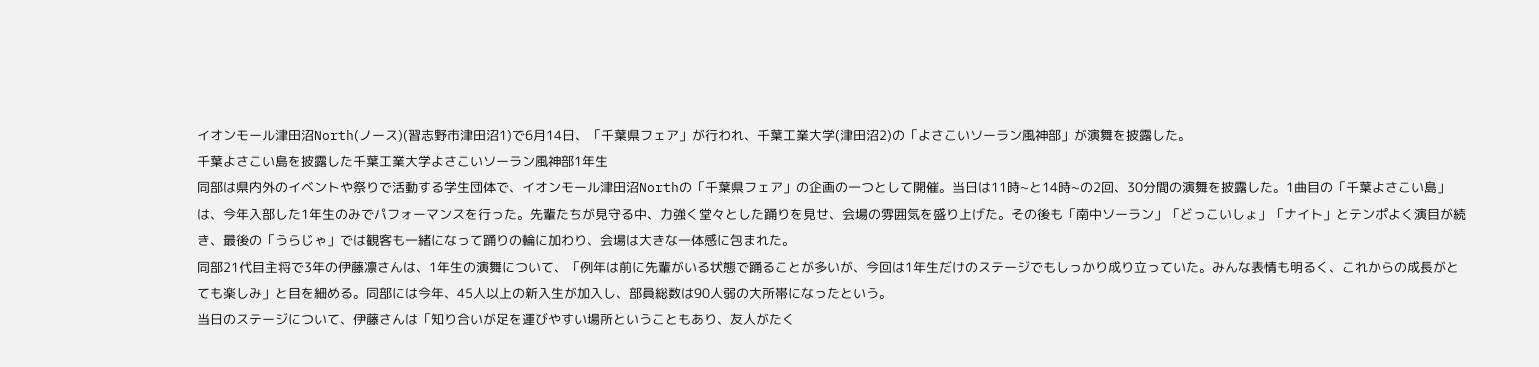イオンモール津田沼North(ノース)(習志野市津田沼1)で6月14日、「千葉県フェア」が行われ、千葉工業大学(津田沼2)の「よさこいソーラン風神部」が演舞を披露した。
千葉よさこい島を披露した千葉工業大学よさこいソーラン風神部1年生
同部は県内外のイベントや祭りで活動する学生団体で、イオンモール津田沼Northの「千葉県フェア」の企画の一つとして開催。当日は11時~と14時~の2回、30分間の演舞を披露した。1曲目の「千葉よさこい島」は、今年入部した1年生のみでパフォーマンスを行った。先輩たちが見守る中、力強く堂々とした踊りを見せ、会場の雰囲気を盛り上げた。その後も「南中ソーラン」「どっこいしょ」「ナイト」とテンポよく演目が続き、最後の「うらじゃ」では観客も一緒になって踊りの輪に加わり、会場は大きな一体感に包まれた。
同部21代目主将で3年の伊藤凛さんは、1年生の演舞について、「例年は前に先輩がいる状態で踊ることが多いが、今回は1年生だけのステージでもしっかり成り立っていた。みんな表情も明るく、これからの成長がとても楽しみ」と目を細める。同部には今年、45人以上の新入生が加入し、部員総数は90人弱の大所帯になったという。
当日のステージについて、伊藤さんは「知り合いが足を運びやすい場所ということもあり、友人がたく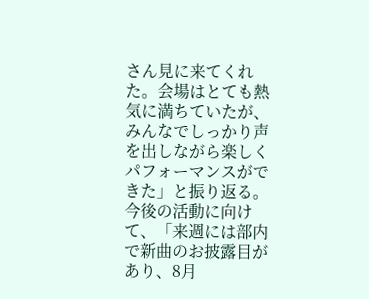さん見に来てくれた。会場はとても熱気に満ちていたが、みんなでしっかり声を出しながら楽しくパフォーマンスができた」と振り返る。
今後の活動に向けて、「来週には部内で新曲のお披露目があり、8月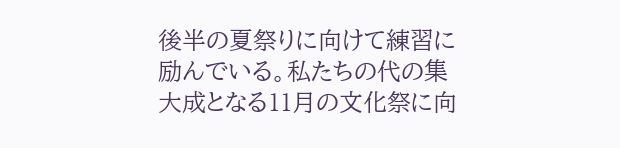後半の夏祭りに向けて練習に励んでいる。私たちの代の集大成となる11月の文化祭に向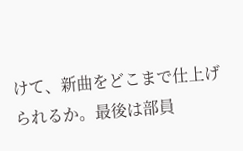けて、新曲をどこまで仕上げられるか。最後は部員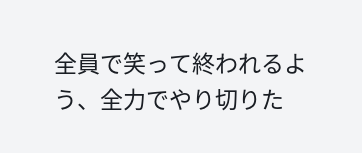全員で笑って終われるよう、全力でやり切りた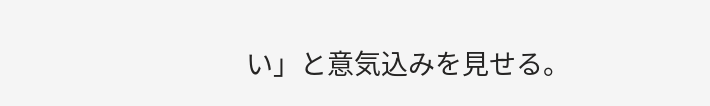い」と意気込みを見せる。